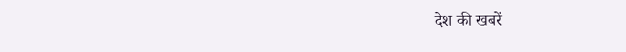देश की खबरें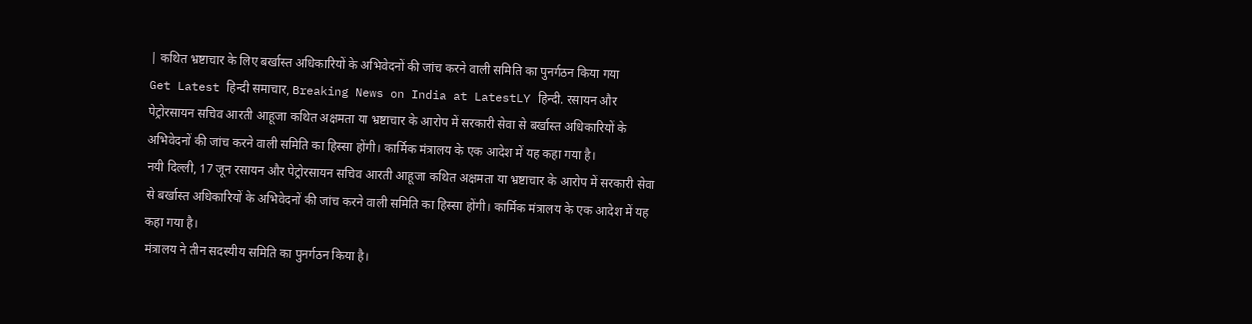| कथित भ्रष्टाचार के लिए बर्खास्त अधिकारियों के अभिवेदनों की जांच करने वाली समिति का पुनर्गठन किया गया
Get Latest हिन्दी समाचार, Breaking News on India at LatestLY हिन्दी. रसायन और पेट्रोरसायन सचिव आरती आहूजा कथित अक्षमता या भ्रष्टाचार के आरोप में सरकारी सेवा से बर्खास्त अधिकारियों के अभिवेदनों की जांच करने वाली समिति का हिस्सा होंगी। कार्मिक मंत्रालय के एक आदेश में यह कहा गया है।
नयी दिल्ली, 17 जून रसायन और पेट्रोरसायन सचिव आरती आहूजा कथित अक्षमता या भ्रष्टाचार के आरोप में सरकारी सेवा से बर्खास्त अधिकारियों के अभिवेदनों की जांच करने वाली समिति का हिस्सा होंगी। कार्मिक मंत्रालय के एक आदेश में यह कहा गया है।
मंत्रालय ने तीन सदस्यीय समिति का पुनर्गठन किया है।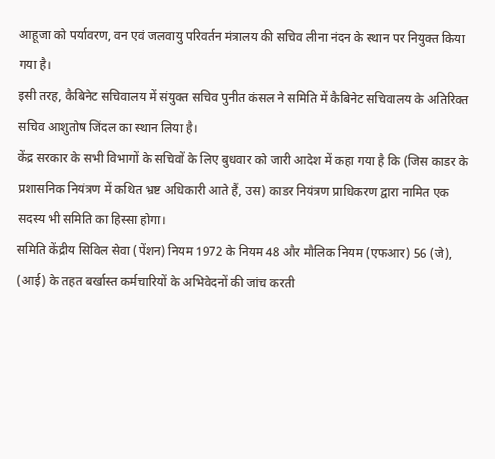आहूजा को पर्यावरण, वन एवं जलवायु परिवर्तन मंत्रालय की सचिव लीना नंदन के स्थान पर नियुक्त किया गया है।
इसी तरह, कैबिनेट सचिवालय में संयुक्त सचिव पुनीत कंसल ने समिति में कैबिनेट सचिवालय के अतिरिक्त सचिव आशुतोष जिंदल का स्थान लिया है।
केंद्र सरकार के सभी विभागों के सचिवों के लिए बुधवार को जारी आदेश में कहा गया है कि (जिस काडर के प्रशासनिक नियंत्रण में कथित भ्रष्ट अधिकारी आते हैं, उस) काडर नियंत्रण प्राधिकरण द्वारा नामित एक सदस्य भी समिति का हिस्सा होगा।
समिति केंद्रीय सिविल सेवा (पेंशन) नियम 1972 के नियम 48 और मौलिक नियम (एफआर) 56 (जे), (आई) के तहत बर्खास्त कर्मचारियों के अभिवेदनों की जांच करती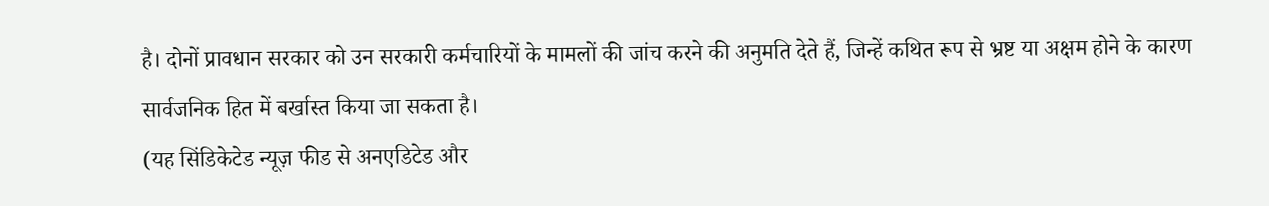है। दोनों प्रावधान सरकार को उन सरकारी कर्मचारियों के मामलों की जांच करने की अनुमति देते हैं, जिन्हें कथित रूप से भ्रष्ट या अक्षम होने के कारण सार्वजनिक हित में बर्खास्त किया जा सकता है।
(यह सिंडिकेटेड न्यूज़ फीड से अनएडिटेड और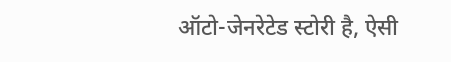ऑटो-जेनरेटेड स्टोरी है, ऐसी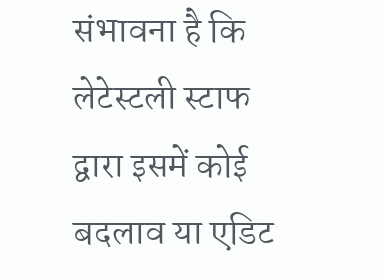संभावना है कि लेटेस्टली स्टाफ द्वारा इसमें कोई बदलाव या एडिट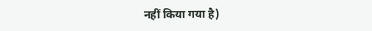नहीं किया गया है)